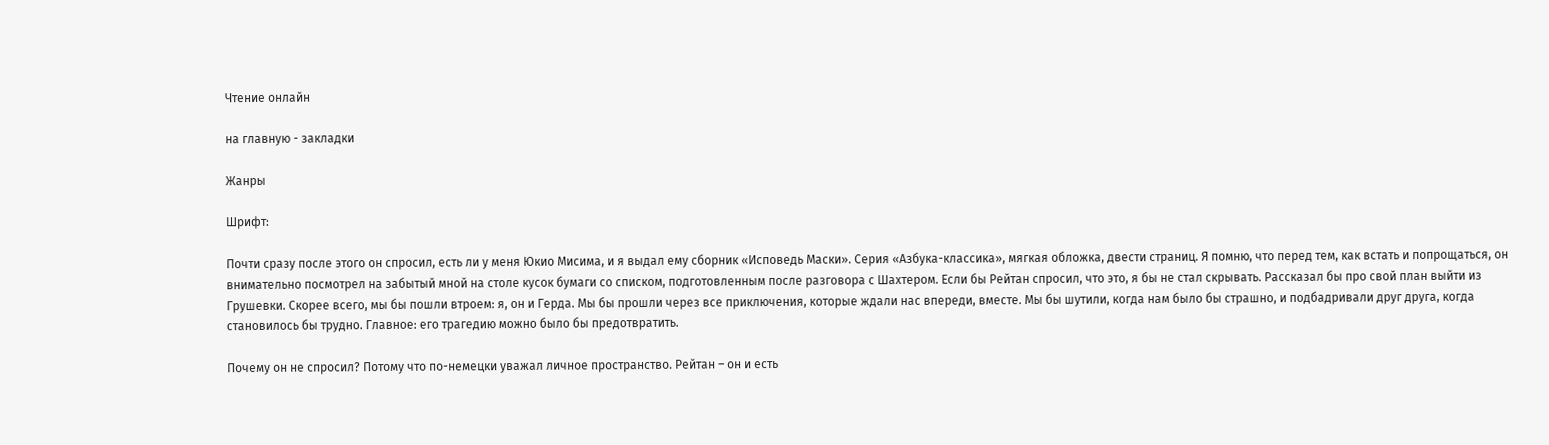Чтение онлайн

на главную - закладки

Жанры

Шрифт:

Почти сразу после этого он спросил, есть ли у меня Юкио Мисима, и я выдал ему сборник «Исповедь Маски». Серия «Азбука-классика», мягкая обложка, двести страниц. Я помню, что перед тем, как встать и попрощаться, он внимательно посмотрел на забытый мной на столе кусок бумаги со списком, подготовленным после разговора с Шахтером. Если бы Рейтан спросил, что это, я бы не стал скрывать. Рассказал бы про свой план выйти из Грушевки. Скорее всего, мы бы пошли втроем: я, он и Герда. Мы бы прошли через все приключения, которые ждали нас впереди, вместе. Мы бы шутили, когда нам было бы страшно, и подбадривали друг друга, когда становилось бы трудно. Главное: его трагедию можно было бы предотвратить.

Почему он не спросил? Потому что по-немецки уважал личное пространство. Рейтан – он и есть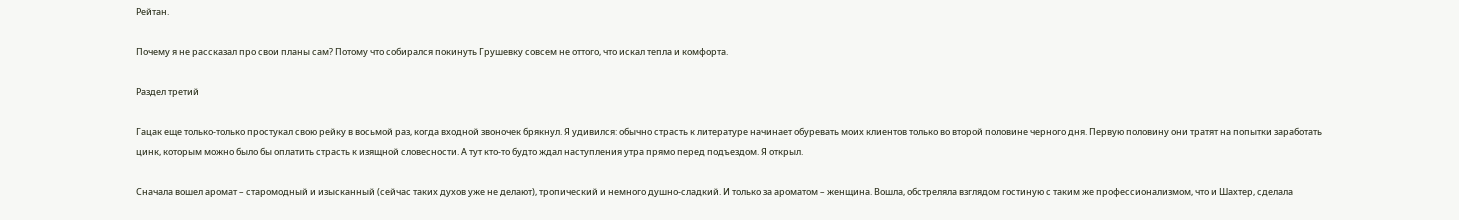Рейтан.

Почему я не рассказал про свои планы сам? Потому что собирался покинуть Грушевку совсем не оттого, что искал тепла и комфорта.

Раздел третий

Гацак еще только-только простукал свою рейку в восьмой раз, когда входной звоночек брякнул. Я удивился: обычно страсть к литературе начинает обуревать моих клиентов только во второй половине черного дня. Первую половину они тратят на попытки заработать цинк, которым можно было бы оплатить страсть к изящной словесности. А тут кто-то будто ждал наступления утра прямо перед подъездом. Я открыл.

Сначала вошел аромат – старомодный и изысканный (сейчас таких духов уже не делают), тропический и немного душно-сладкий. И только за ароматом – женщина. Вошла, обстреляла взглядом гостиную с таким же профессионализмом, что и Шахтер, сделала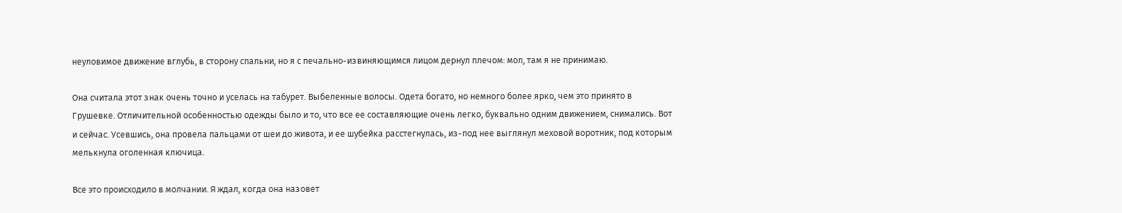неуловимое движение вглубь, в сторону спальни, но я с печально-извиняющимся лицом дернул плечом: мол, там я не принимаю.

Она считала этот знак очень точно и уселась на табурет. Выбеленные волосы. Одета богато, но немного более ярко, чем это принято в Грушевке. Отличительной особенностью одежды было и то, что все ее составляющие очень легко, буквально одним движением, снимались. Вот и сейчас. Усевшись, она провела пальцами от шеи до живота, и ее шубейка расстегнулась, из-под нее выглянул меховой воротник, под которым мелькнула оголенная ключица.

Все это происходило в молчании. Я ждал, когда она назовет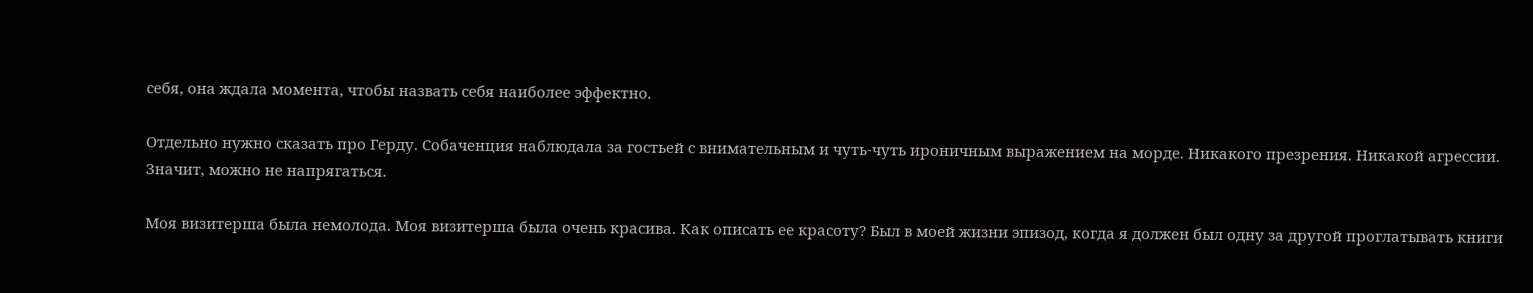себя, она ждала момента, чтобы назвать себя наиболее эффектно.

Отдельно нужно сказать про Герду. Собаченция наблюдала за гостьей с внимательным и чуть-чуть ироничным выражением на морде. Никакого презрения. Никакой агрессии. Значит, можно не напрягаться.

Моя визитерша была немолода. Моя визитерша была очень красива. Как описать ее красоту? Был в моей жизни эпизод, когда я должен был одну за другой проглатывать книги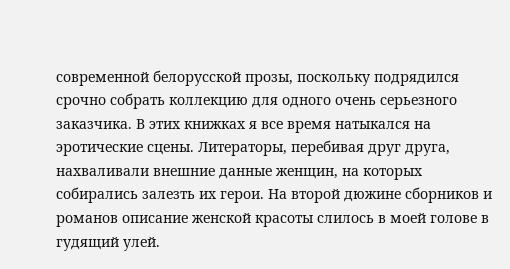современной белорусской прозы, поскольку подрядился срочно собрать коллекцию для одного очень серьезного заказчика. В этих книжках я все время натыкался на эротические сцены. Литераторы, перебивая друг друга, нахваливали внешние данные женщин, на которых собирались залезть их герои. На второй дюжине сборников и романов описание женской красоты слилось в моей голове в гудящий улей.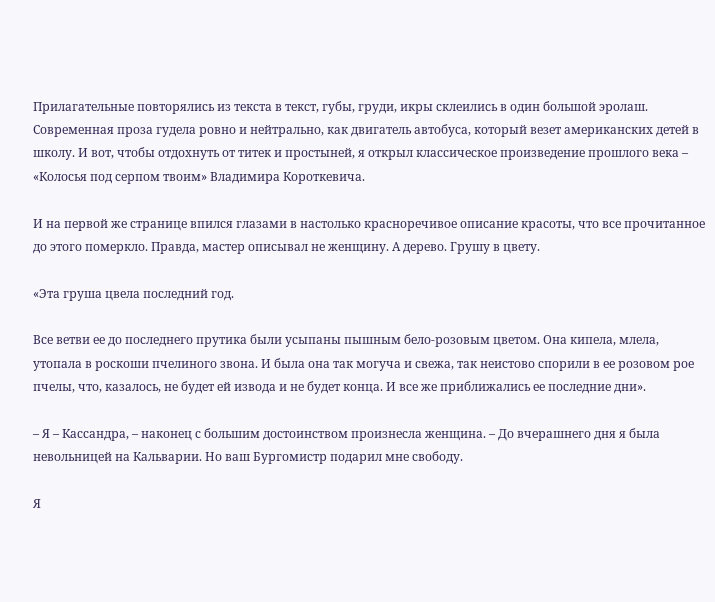Прилагательные повторялись из текста в текст, губы, груди, икры склеились в один большой эролаш. Современная проза гудела ровно и нейтрально, как двигатель автобуса, который везет американских детей в школу. И вот, чтобы отдохнуть от титек и простыней, я открыл классическое произведение прошлого века – «Колосья под серпом твоим» Владимира Короткевича.

И на первой же странице впился глазами в настолько красноречивое описание красоты, что все прочитанное до этого померкло. Правда, мастер описывал не женщину. А дерево. Грушу в цвету.

«Эта груша цвела последний год.

Все ветви ее до последнего прутика были усыпаны пышным бело-розовым цветом. Она кипела, млела, утопала в роскоши пчелиного звона. И была она так могуча и свежа, так неистово спорили в ее розовом рое пчелы, что, казалось, не будет ей извода и не будет конца. И все же приближались ее последние дни».

– Я – Кассандра, – наконец с большим достоинством произнесла женщина. – До вчерашнего дня я была невольницей на Кальварии. Но ваш Бургомистр подарил мне свободу.

Я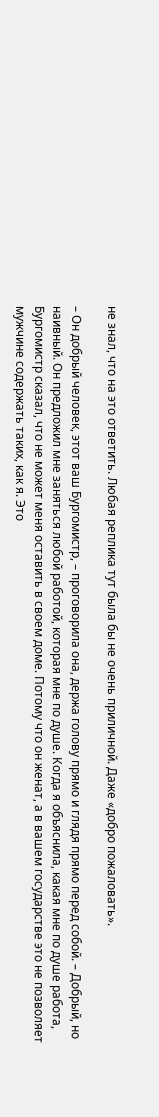не знал, что на это ответить. Любая реплика тут была бы не очень приличной. Даже «добро пожаловать».

– Он добрый человек, этот ваш Бургомистр, – проговорила она, держа голову прямо и глядя прямо перед собой. – Добрый, но наивный. Он предложил мне заняться любой работой, которая мне по душе. Когда я объяснила, какая мне по душе работа, Бургомистр сказал, что не может меня оставить в своем доме. Потому что он женат, а в вашем государстве это не позволяет мужчине содержать таких, как я. Это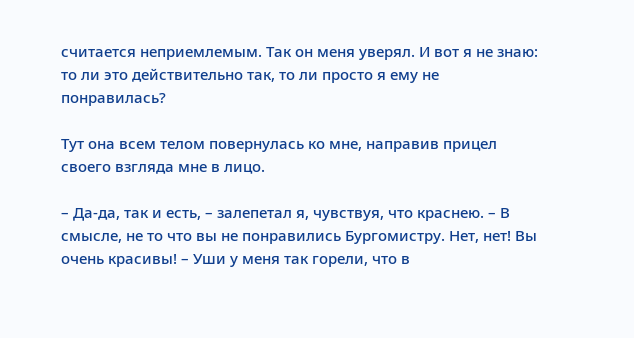считается неприемлемым. Так он меня уверял. И вот я не знаю: то ли это действительно так, то ли просто я ему не понравилась?

Тут она всем телом повернулась ко мне, направив прицел своего взгляда мне в лицо.

– Да-да, так и есть, – залепетал я, чувствуя, что краснею. – В смысле, не то что вы не понравились Бургомистру. Нет, нет! Вы очень красивы! – Уши у меня так горели, что в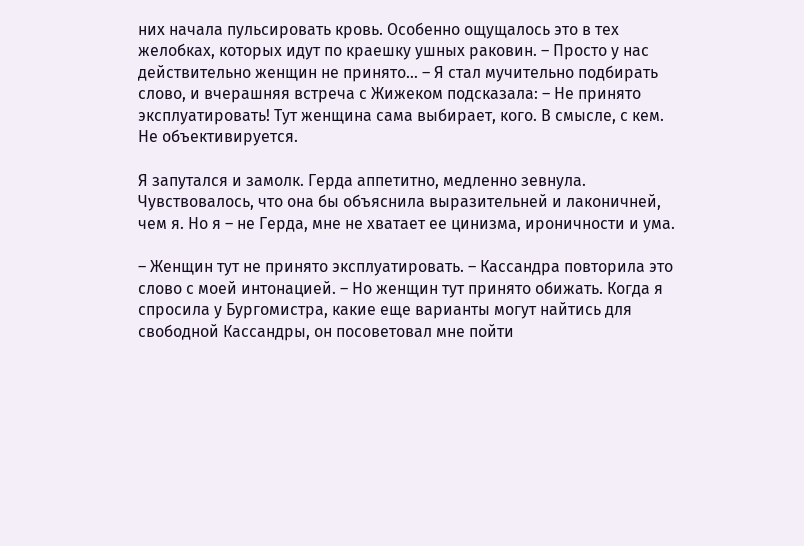них начала пульсировать кровь. Особенно ощущалось это в тех желобках, которых идут по краешку ушных раковин. – Просто у нас действительно женщин не принято… – Я стал мучительно подбирать слово, и вчерашняя встреча с Жижеком подсказала: – Не принято эксплуатировать! Тут женщина сама выбирает, кого. В смысле, с кем. Не объективируется.

Я запутался и замолк. Герда аппетитно, медленно зевнула. Чувствовалось, что она бы объяснила выразительней и лаконичней, чем я. Но я – не Герда, мне не хватает ее цинизма, ироничности и ума.

– Женщин тут не принято эксплуатировать. – Кассандра повторила это слово с моей интонацией. – Но женщин тут принято обижать. Когда я спросила у Бургомистра, какие еще варианты могут найтись для свободной Кассандры, он посоветовал мне пойти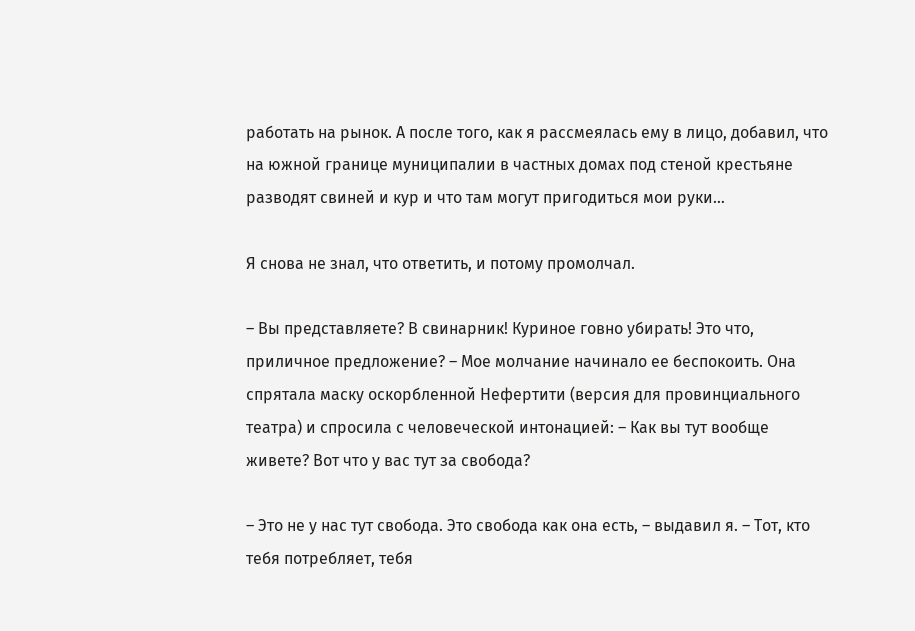работать на рынок. А после того, как я рассмеялась ему в лицо, добавил, что на южной границе муниципалии в частных домах под стеной крестьяне разводят свиней и кур и что там могут пригодиться мои руки…

Я снова не знал, что ответить, и потому промолчал.

– Вы представляете? В свинарник! Куриное говно убирать! Это что, приличное предложение? – Мое молчание начинало ее беспокоить. Она спрятала маску оскорбленной Нефертити (версия для провинциального театра) и спросила с человеческой интонацией: – Как вы тут вообще живете? Вот что у вас тут за свобода?

– Это не у нас тут свобода. Это свобода как она есть, – выдавил я. – Тот, кто тебя потребляет, тебя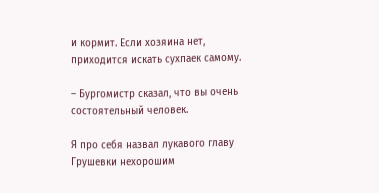и кормит. Если хозяина нет, приходится искать сухпаек самому.

– Бургомистр сказал, что вы очень состоятельный человек.

Я про себя назвал лукавого главу Грушевки нехорошим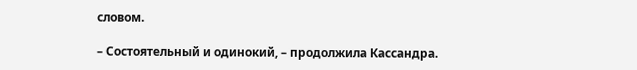словом.

– Состоятельный и одинокий, – продолжила Кассандра.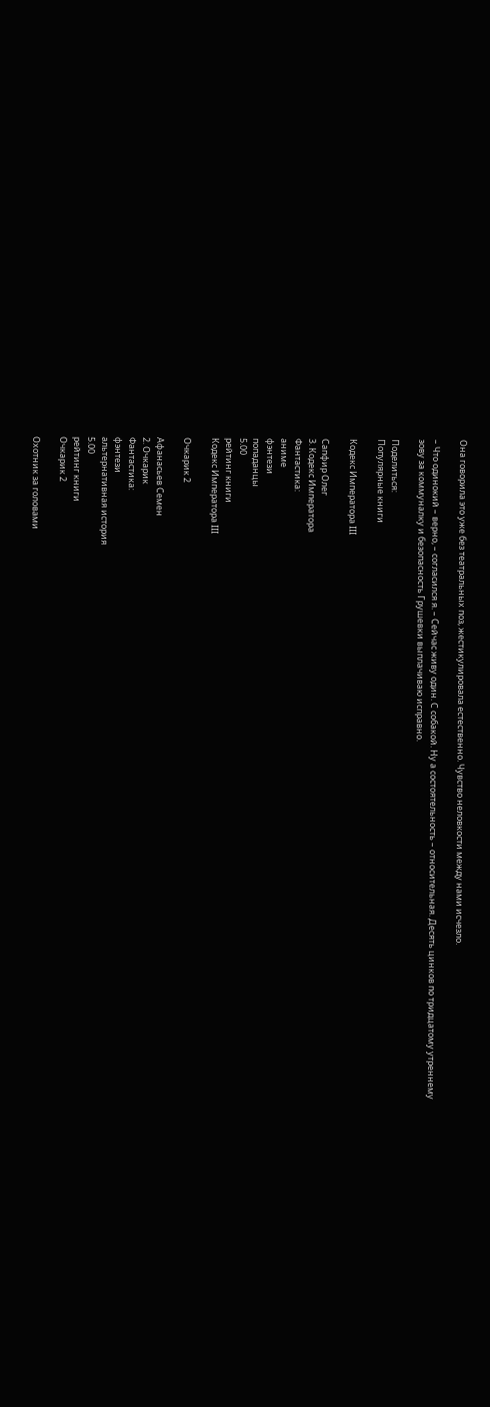Она говорила это уже без театральных поз, жестикулировала естественно. Чувство неловкости между нами исчезло.

– Что одинокий – верно, – согласился я. – Сейчас живу один. С собакой. Ну а состоятельность – относительная. Десять цинков по тридцатому утреннему зову за коммуналку и безопасность Грушевки выплачиваю исправно.

Поделиться:
Популярные книги

Кодекс Императора III

Сапфир Олег
3. Кодекс Императора
Фантастика:
аниме
фэнтези
попаданцы
5.00
рейтинг книги
Кодекс Императора III

Очкарик 2

Афанасьев Семен
2. Очкарик
Фантастика:
фэнтези
альтернативная история
5.00
рейтинг книги
Очкарик 2

Охотник за головами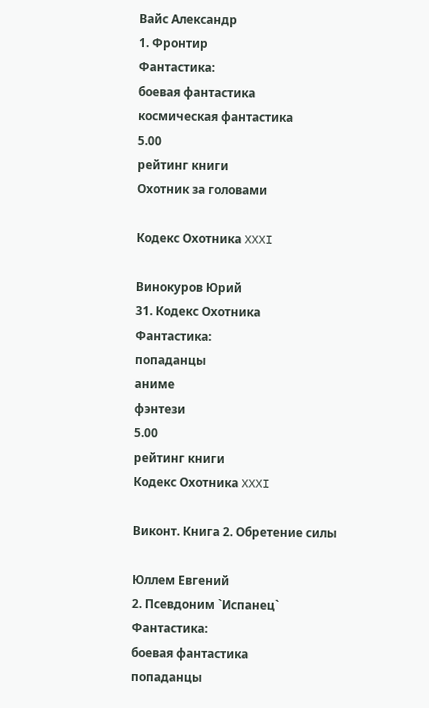Вайс Александр
1. Фронтир
Фантастика:
боевая фантастика
космическая фантастика
5.00
рейтинг книги
Охотник за головами

Кодекс Охотника XXXI

Винокуров Юрий
31. Кодекс Охотника
Фантастика:
попаданцы
аниме
фэнтези
5.00
рейтинг книги
Кодекс Охотника XXXI

Виконт. Книга 2. Обретение силы

Юллем Евгений
2. Псевдоним `Испанец`
Фантастика:
боевая фантастика
попаданцы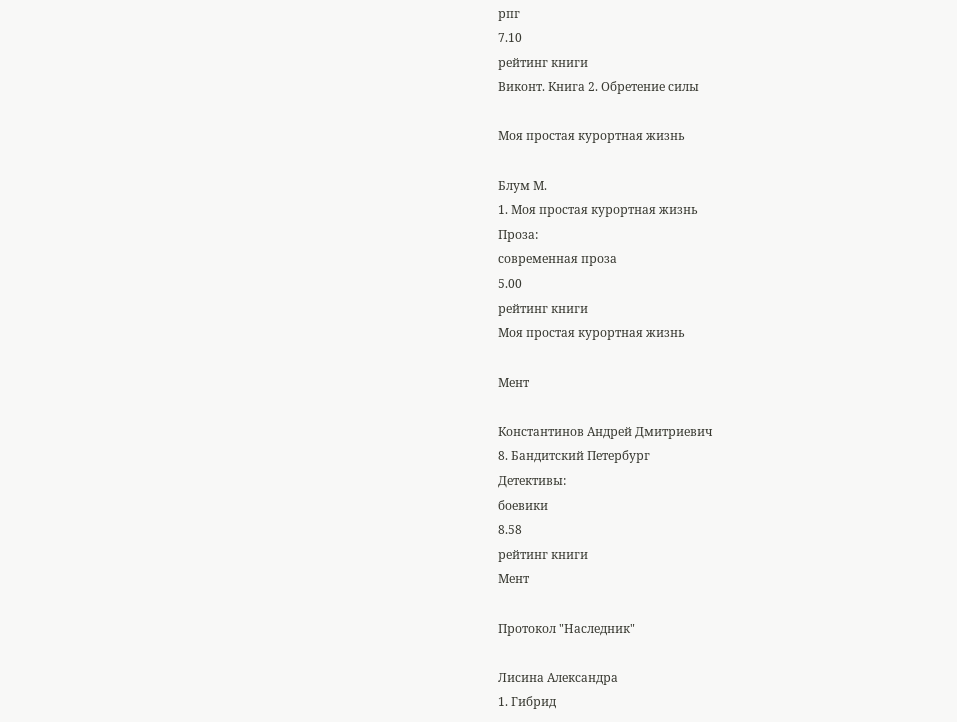рпг
7.10
рейтинг книги
Виконт. Книга 2. Обретение силы

Моя простая курортная жизнь

Блум М.
1. Моя простая курортная жизнь
Проза:
современная проза
5.00
рейтинг книги
Моя простая курортная жизнь

Мент

Константинов Андрей Дмитриевич
8. Бандитский Петербург
Детективы:
боевики
8.58
рейтинг книги
Мент

Протокол "Наследник"

Лисина Александра
1. Гибрид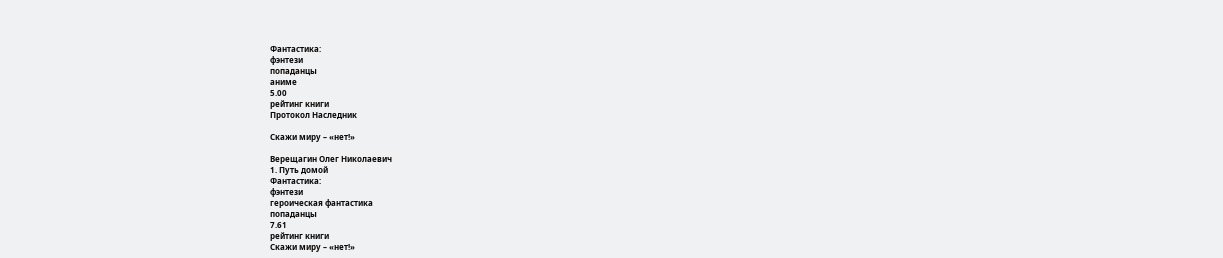Фантастика:
фэнтези
попаданцы
аниме
5.00
рейтинг книги
Протокол Наследник

Скажи миру – «нет!»

Верещагин Олег Николаевич
1. Путь домой
Фантастика:
фэнтези
героическая фантастика
попаданцы
7.61
рейтинг книги
Скажи миру – «нет!»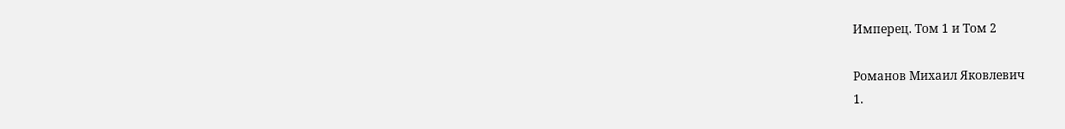Имперец. Том 1 и Том 2

Романов Михаил Яковлевич
1.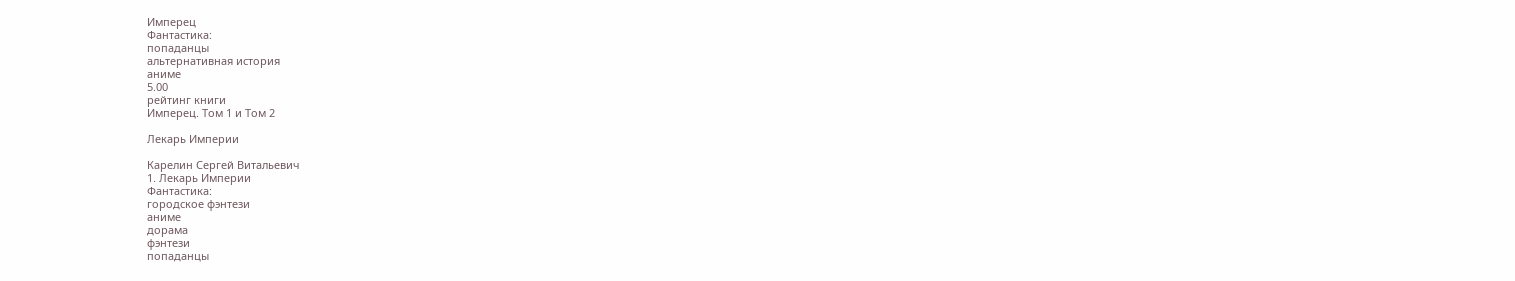Имперец
Фантастика:
попаданцы
альтернативная история
аниме
5.00
рейтинг книги
Имперец. Том 1 и Том 2

Лекарь Империи

Карелин Сергей Витальевич
1. Лекарь Империи
Фантастика:
городское фэнтези
аниме
дорама
фэнтези
попаданцы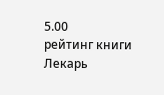5.00
рейтинг книги
Лекарь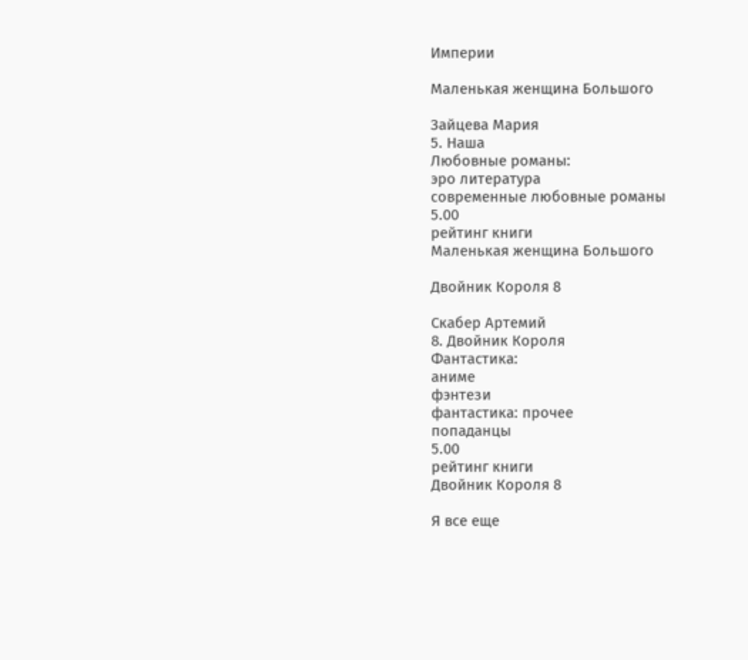Империи

Маленькая женщина Большого

Зайцева Мария
5. Наша
Любовные романы:
эро литература
современные любовные романы
5.00
рейтинг книги
Маленькая женщина Большого

Двойник Короля 8

Скабер Артемий
8. Двойник Короля
Фантастика:
аниме
фэнтези
фантастика: прочее
попаданцы
5.00
рейтинг книги
Двойник Короля 8

Я все еще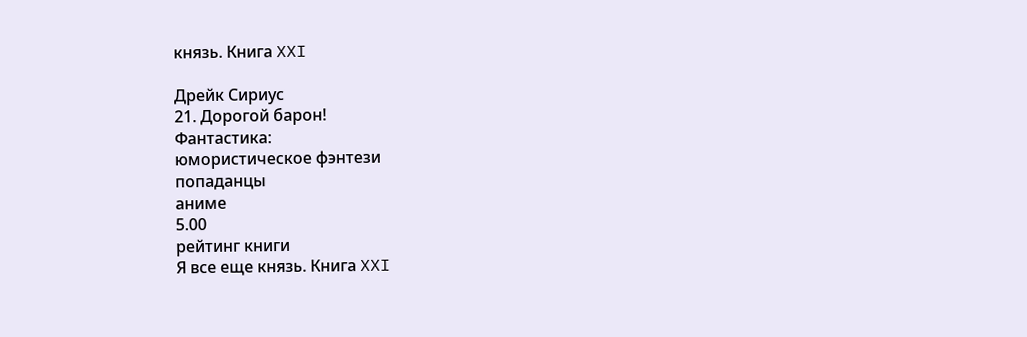князь. Книга XXI

Дрейк Сириус
21. Дорогой барон!
Фантастика:
юмористическое фэнтези
попаданцы
аниме
5.00
рейтинг книги
Я все еще князь. Книга XXI